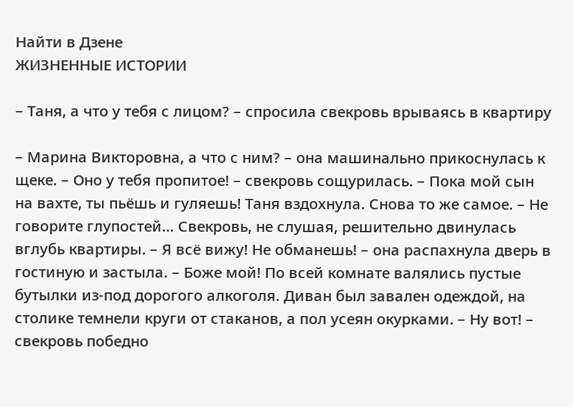Найти в Дзене
ЖИЗНЕННЫЕ ИСТОРИИ

– Таня, а что у тебя с лицом? – спросила свекровь врываясь в квартиру

– Марина Викторовна, а что с ним? – она машинально прикоснулась к щеке. – Оно у тебя пропитое! – свекровь сощурилась. – Пока мой сын на вахте, ты пьёшь и гуляешь! Таня вздохнула. Снова то же самое. – Не говорите глупостей... Свекровь, не слушая, решительно двинулась вглубь квартиры. – Я всё вижу! Не обманешь! – она распахнула дверь в гостиную и застыла. – Боже мой! По всей комнате валялись пустые бутылки из-под дорогого алкоголя. Диван был завален одеждой, на столике темнели круги от стаканов, а пол усеян окурками. – Ну вот! – свекровь победно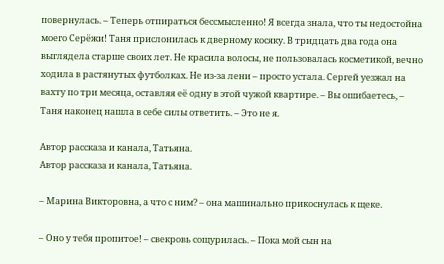повернулась. – Теперь отпираться бессмысленно! Я всегда знала, что ты недостойна моего Серёжи! Таня прислонилась к дверному косяку. В тридцать два года она выглядела старше своих лет. Не красила волосы, не пользовалась косметикой, вечно ходила в растянутых футболках. Не из-за лени – просто устала. Сергей уезжал на вахту по три месяца, оставляя её одну в этой чужой квартире. – Вы ошибаетесь, – Таня наконец нашла в себе силы ответить. – Это не я.

Автор рассказа и канала, Татьяна.
Автор рассказа и канала, Татьяна.

– Марина Викторовна, а что с ним? – она машинально прикоснулась к щеке.

– Оно у тебя пропитое! – свекровь сощурилась. – Пока мой сын на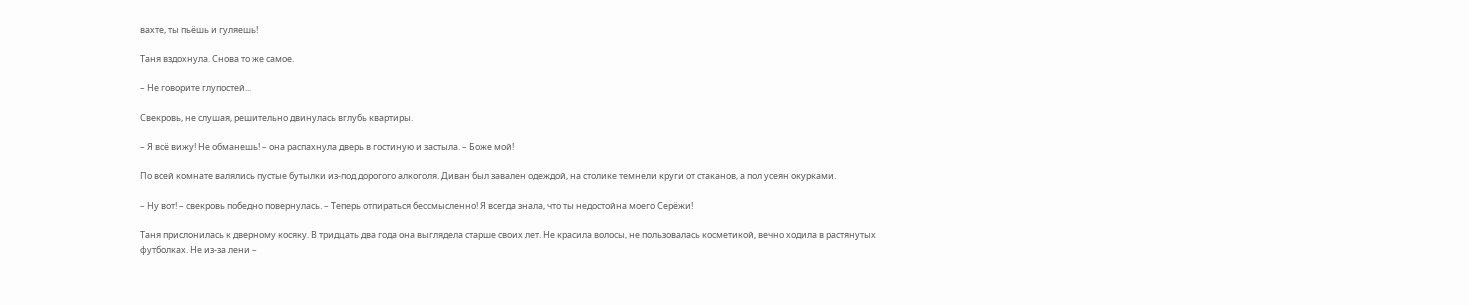вахте, ты пьёшь и гуляешь!

Таня вздохнула. Снова то же самое.

– Не говорите глупостей...

Свекровь, не слушая, решительно двинулась вглубь квартиры.

– Я всё вижу! Не обманешь! – она распахнула дверь в гостиную и застыла. – Боже мой!

По всей комнате валялись пустые бутылки из-под дорогого алкоголя. Диван был завален одеждой, на столике темнели круги от стаканов, а пол усеян окурками.

– Ну вот! – свекровь победно повернулась. – Теперь отпираться бессмысленно! Я всегда знала, что ты недостойна моего Серёжи!

Таня прислонилась к дверному косяку. В тридцать два года она выглядела старше своих лет. Не красила волосы, не пользовалась косметикой, вечно ходила в растянутых футболках. Не из-за лени –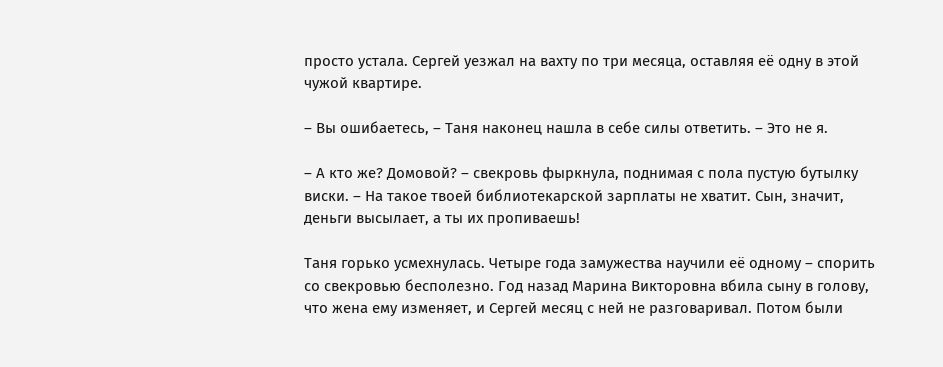просто устала. Сергей уезжал на вахту по три месяца, оставляя её одну в этой чужой квартире.

– Вы ошибаетесь, – Таня наконец нашла в себе силы ответить. – Это не я.

– А кто же? Домовой? – свекровь фыркнула, поднимая с пола пустую бутылку виски. – На такое твоей библиотекарской зарплаты не хватит. Сын, значит, деньги высылает, а ты их пропиваешь!

Таня горько усмехнулась. Четыре года замужества научили её одному – спорить со свекровью бесполезно. Год назад Марина Викторовна вбила сыну в голову, что жена ему изменяет, и Сергей месяц с ней не разговаривал. Потом были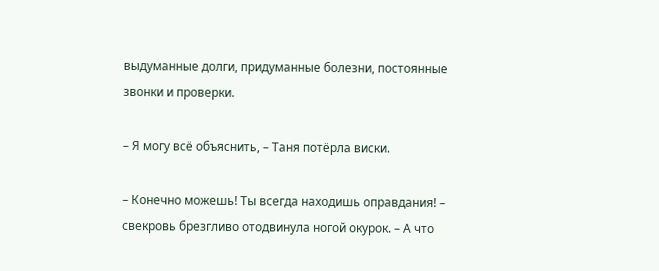выдуманные долги, придуманные болезни, постоянные звонки и проверки.

– Я могу всё объяснить, – Таня потёрла виски.

– Конечно можешь! Ты всегда находишь оправдания! – свекровь брезгливо отодвинула ногой окурок. – А что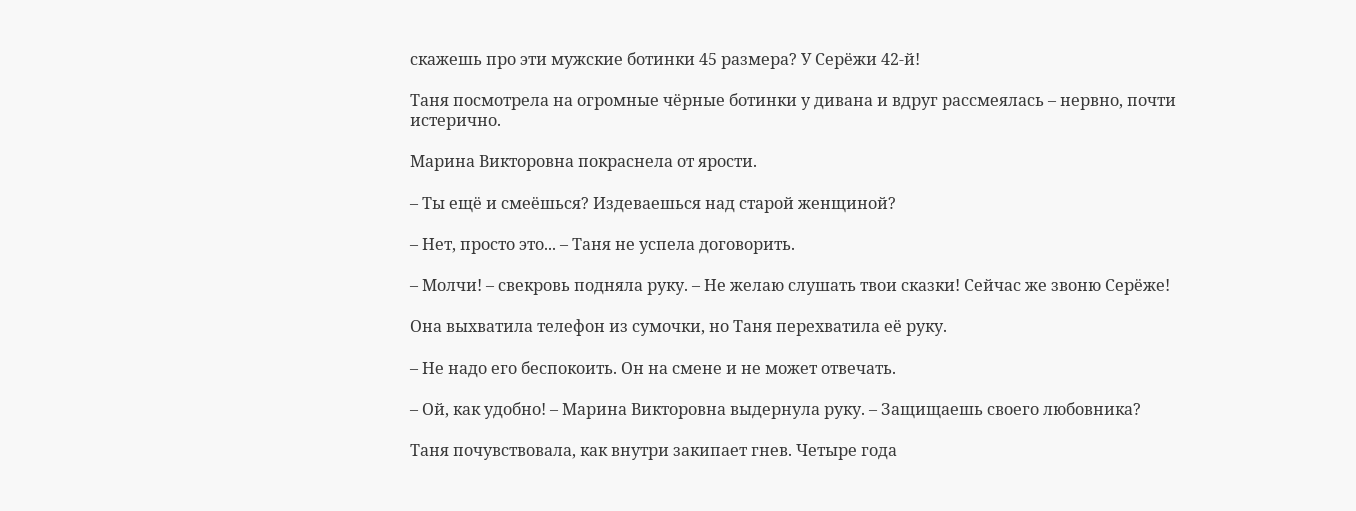скажешь про эти мужские ботинки 45 размера? У Серёжи 42-й!

Таня посмотрела на огромные чёрные ботинки у дивана и вдруг рассмеялась – нервно, почти истерично.

Марина Викторовна покраснела от ярости.

– Ты ещё и смеёшься? Издеваешься над старой женщиной?

– Нет, просто это... – Таня не успела договорить.

– Молчи! – свекровь подняла руку. – Не желаю слушать твои сказки! Сейчас же звоню Серёже!

Она выхватила телефон из сумочки, но Таня перехватила её руку.

– Не надо его беспокоить. Он на смене и не может отвечать.

– Ой, как удобно! – Марина Викторовна выдернула руку. – Защищаешь своего любовника?

Таня почувствовала, как внутри закипает гнев. Четыре года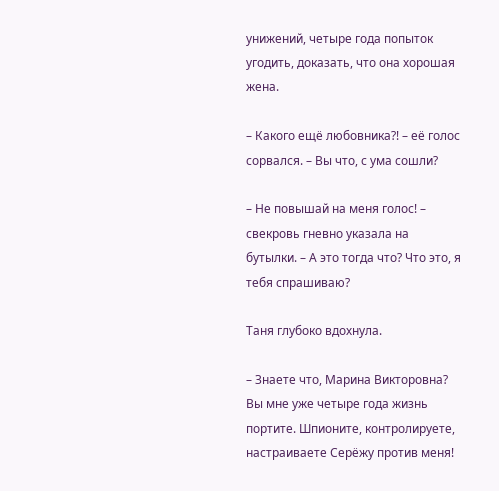унижений, четыре года попыток угодить, доказать, что она хорошая жена.

– Какого ещё любовника?! – её голос сорвался. – Вы что, с ума сошли?

– Не повышай на меня голос! – свекровь гневно указала на бутылки. – А это тогда что? Что это, я тебя спрашиваю?

Таня глубоко вдохнула.

– Знаете что, Марина Викторовна? Вы мне уже четыре года жизнь портите. Шпионите, контролируете, настраиваете Серёжу против меня!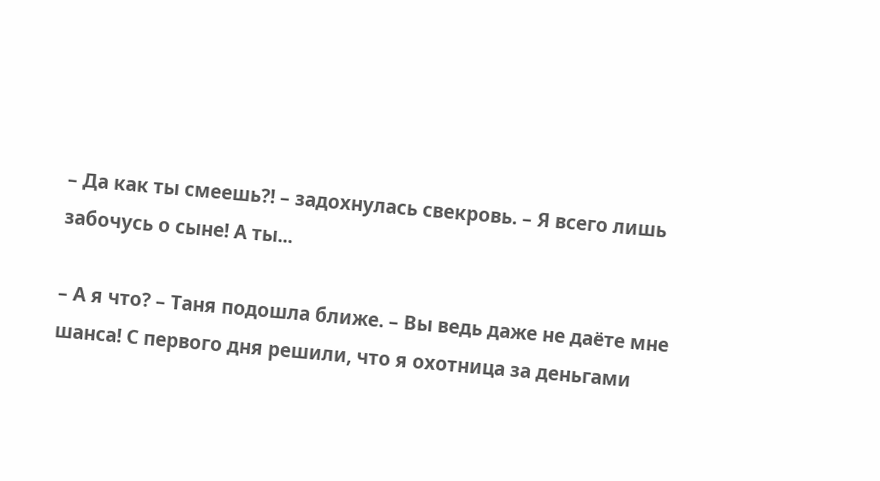– Да как ты смеешь?! – задохнулась свекровь. – Я всего лишь забочусь о сыне! А ты...

– А я что? – Таня подошла ближе. – Вы ведь даже не даёте мне шанса! С первого дня решили, что я охотница за деньгами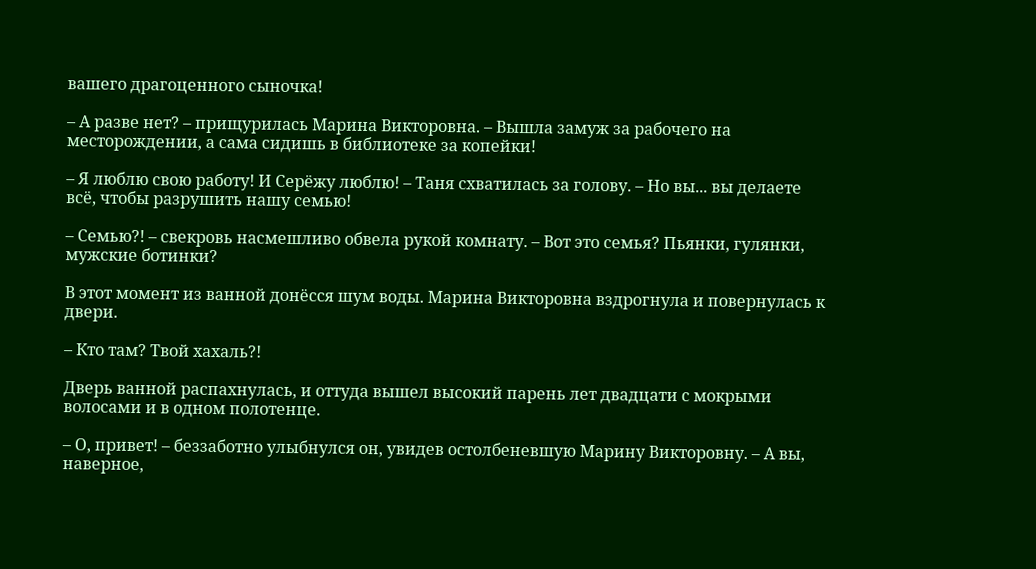вашего драгоценного сыночка!

– А разве нет? – прищурилась Марина Викторовна. – Вышла замуж за рабочего на месторождении, а сама сидишь в библиотеке за копейки!

– Я люблю свою работу! И Серёжу люблю! – Таня схватилась за голову. – Но вы... вы делаете всё, чтобы разрушить нашу семью!

– Семью?! – свекровь насмешливо обвела рукой комнату. – Вот это семья? Пьянки, гулянки, мужские ботинки?

В этот момент из ванной донёсся шум воды. Марина Викторовна вздрогнула и повернулась к двери.

– Кто там? Твой хахаль?!

Дверь ванной распахнулась, и оттуда вышел высокий парень лет двадцати с мокрыми волосами и в одном полотенце.

– О, привет! – беззаботно улыбнулся он, увидев остолбеневшую Марину Викторовну. – А вы, наверное,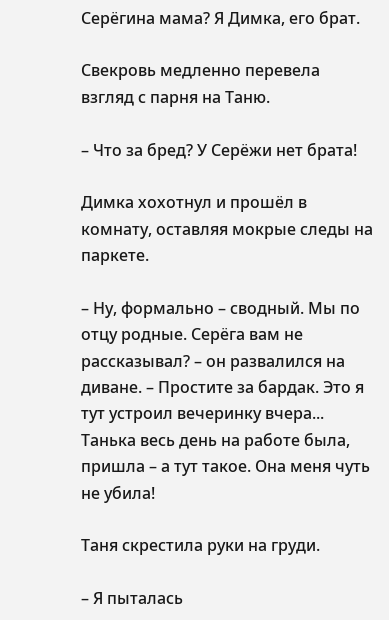Серёгина мама? Я Димка, его брат.

Свекровь медленно перевела взгляд с парня на Таню.

– Что за бред? У Серёжи нет брата!

Димка хохотнул и прошёл в комнату, оставляя мокрые следы на паркете.

– Ну, формально – сводный. Мы по отцу родные. Серёга вам не рассказывал? – он развалился на диване. – Простите за бардак. Это я тут устроил вечеринку вчера... Танька весь день на работе была, пришла – а тут такое. Она меня чуть не убила!

Таня скрестила руки на груди.

– Я пыталась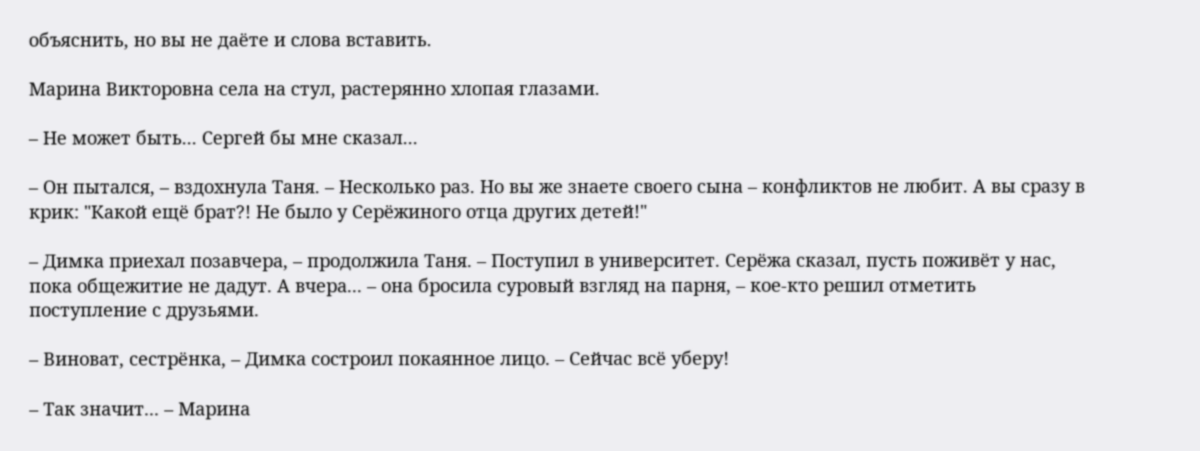объяснить, но вы не даёте и слова вставить.

Марина Викторовна села на стул, растерянно хлопая глазами.

– Не может быть... Сергей бы мне сказал...

– Он пытался, – вздохнула Таня. – Несколько раз. Но вы же знаете своего сына – конфликтов не любит. А вы сразу в крик: "Какой ещё брат?! Не было у Серёжиного отца других детей!"

– Димка приехал позавчера, – продолжила Таня. – Поступил в университет. Серёжа сказал, пусть поживёт у нас, пока общежитие не дадут. А вчера... – она бросила суровый взгляд на парня, – кое-кто решил отметить поступление с друзьями.

– Виноват, сестрёнка, – Димка состроил покаянное лицо. – Сейчас всё уберу!

– Так значит... – Марина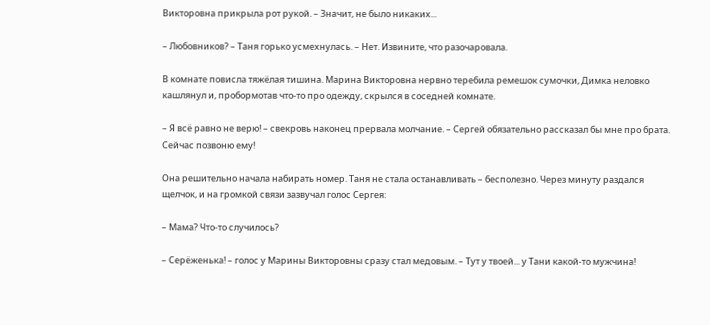Викторовна прикрыла рот рукой. – Значит, не было никаких...

– Любовников? – Таня горько усмехнулась. – Нет. Извините, что разочаровала.

В комнате повисла тяжёлая тишина. Марина Викторовна нервно теребила ремешок сумочки, Димка неловко кашлянул и, пробормотав что-то про одежду, скрылся в соседней комнате.

– Я всё равно не верю! – свекровь наконец прервала молчание. – Сергей обязательно рассказал бы мне про брата. Сейчас позвоню ему!

Она решительно начала набирать номер. Таня не стала останавливать – бесполезно. Через минуту раздался щелчок, и на громкой связи зазвучал голос Сергея:

– Мама? Что-то случилось?

– Серёженька! – голос у Марины Викторовны сразу стал медовым. – Тут у твоей... у Тани какой-то мужчина!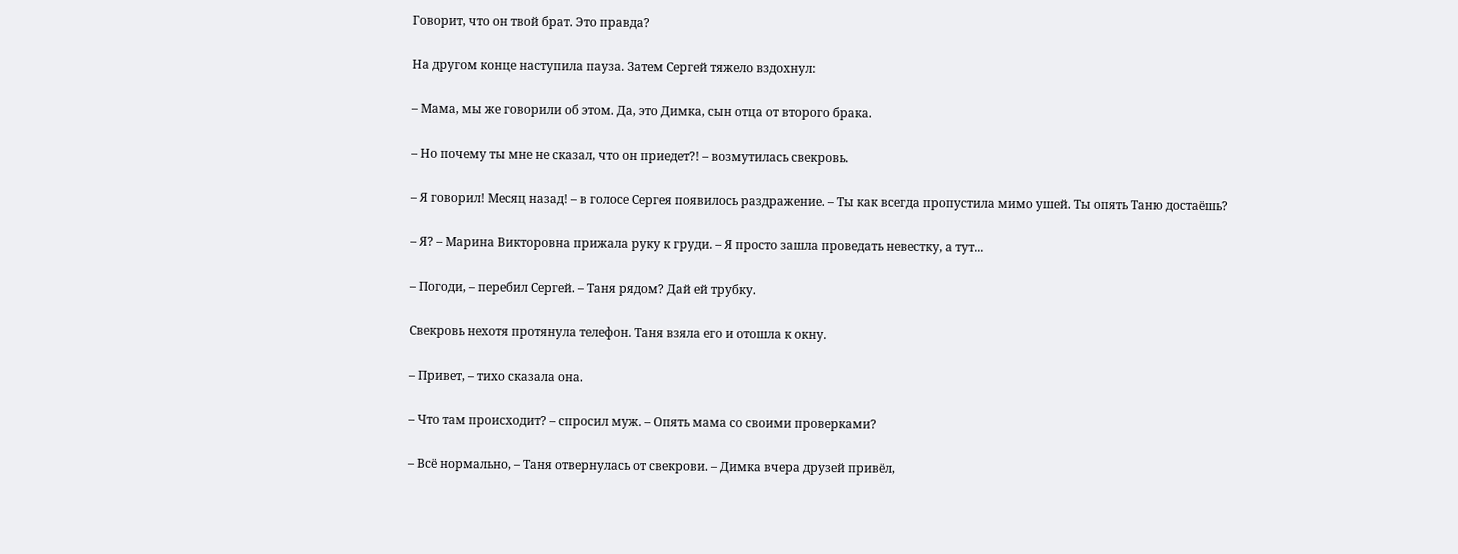Говорит, что он твой брат. Это правда?

На другом конце наступила пауза. Затем Сергей тяжело вздохнул:

– Мама, мы же говорили об этом. Да, это Димка, сын отца от второго брака.

– Но почему ты мне не сказал, что он приедет?! – возмутилась свекровь.

– Я говорил! Месяц назад! – в голосе Сергея появилось раздражение. – Ты как всегда пропустила мимо ушей. Ты опять Таню достаёшь?

– Я? – Марина Викторовна прижала руку к груди. – Я просто зашла проведать невестку, а тут...

– Погоди, – перебил Сергей. – Таня рядом? Дай ей трубку.

Свекровь нехотя протянула телефон. Таня взяла его и отошла к окну.

– Привет, – тихо сказала она.

– Что там происходит? – спросил муж. – Опять мама со своими проверками?

– Всё нормально, – Таня отвернулась от свекрови. – Димка вчера друзей привёл,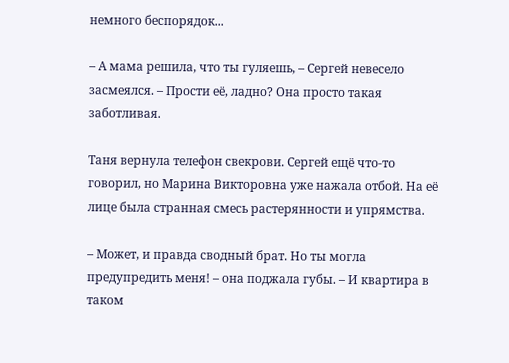немного беспорядок...

– А мама решила, что ты гуляешь, – Сергей невесело засмеялся. – Прости её, ладно? Она просто такая заботливая.

Таня вернула телефон свекрови. Сергей ещё что-то говорил, но Марина Викторовна уже нажала отбой. На её лице была странная смесь растерянности и упрямства.

– Может, и правда сводный брат. Но ты могла предупредить меня! – она поджала губы. – И квартира в таком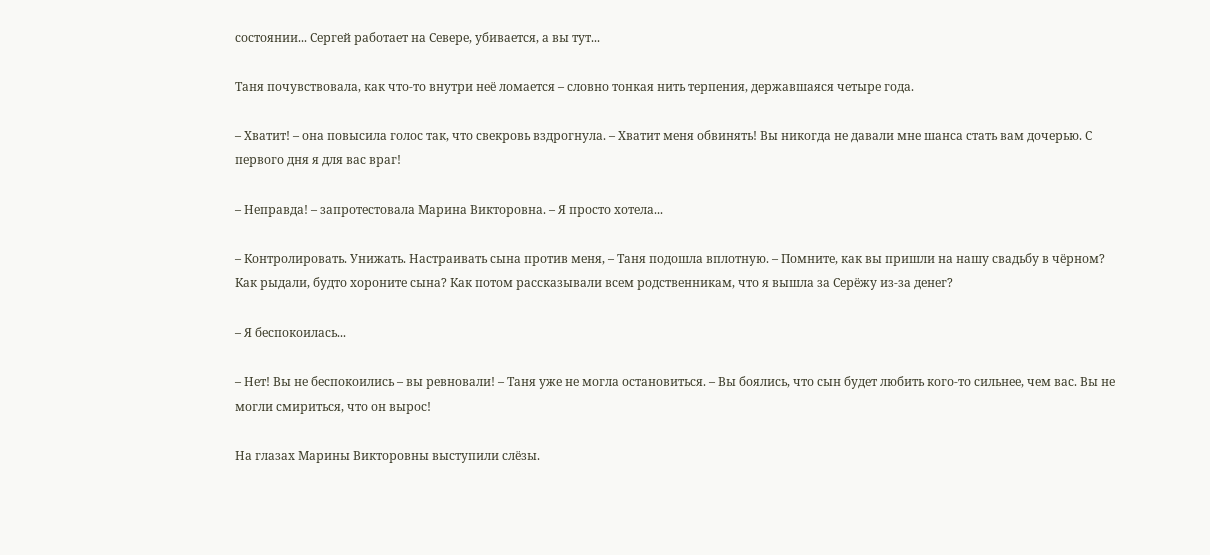состоянии... Сергей работает на Севере, убивается, а вы тут...

Таня почувствовала, как что-то внутри неё ломается – словно тонкая нить терпения, державшаяся четыре года.

– Хватит! – она повысила голос так, что свекровь вздрогнула. – Хватит меня обвинять! Вы никогда не давали мне шанса стать вам дочерью. С первого дня я для вас враг!

– Неправда! – запротестовала Марина Викторовна. – Я просто хотела...

– Контролировать. Унижать. Настраивать сына против меня, – Таня подошла вплотную. – Помните, как вы пришли на нашу свадьбу в чёрном? Как рыдали, будто хороните сына? Как потом рассказывали всем родственникам, что я вышла за Серёжу из-за денег?

– Я беспокоилась...

– Нет! Вы не беспокоились – вы ревновали! – Таня уже не могла остановиться. – Вы боялись, что сын будет любить кого-то сильнее, чем вас. Вы не могли смириться, что он вырос!

На глазах Марины Викторовны выступили слёзы.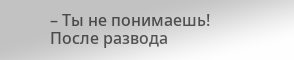– Ты не понимаешь! После развода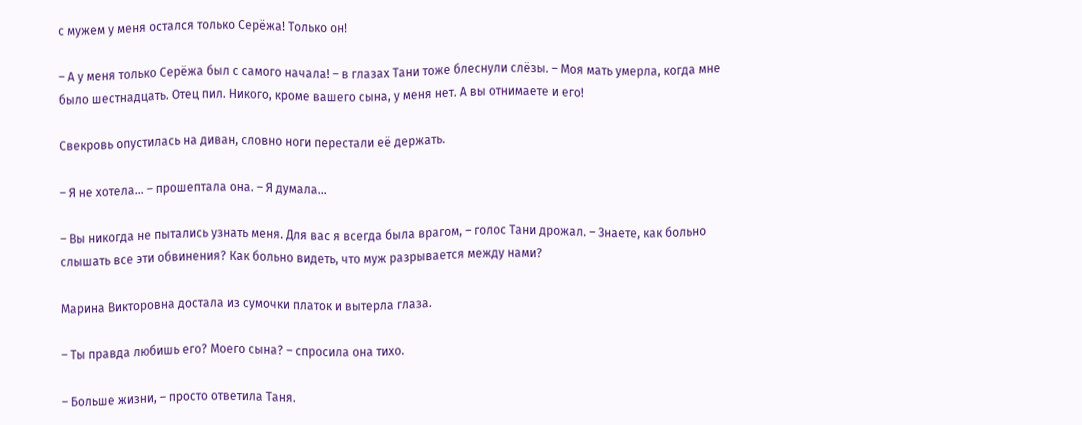с мужем у меня остался только Серёжа! Только он!

– А у меня только Серёжа был с самого начала! – в глазах Тани тоже блеснули слёзы. – Моя мать умерла, когда мне было шестнадцать. Отец пил. Никого, кроме вашего сына, у меня нет. А вы отнимаете и его!

Свекровь опустилась на диван, словно ноги перестали её держать.

– Я не хотела... – прошептала она. – Я думала...

– Вы никогда не пытались узнать меня. Для вас я всегда была врагом, – голос Тани дрожал. – Знаете, как больно слышать все эти обвинения? Как больно видеть, что муж разрывается между нами?

Марина Викторовна достала из сумочки платок и вытерла глаза.

– Ты правда любишь его? Моего сына? – спросила она тихо.

– Больше жизни, – просто ответила Таня.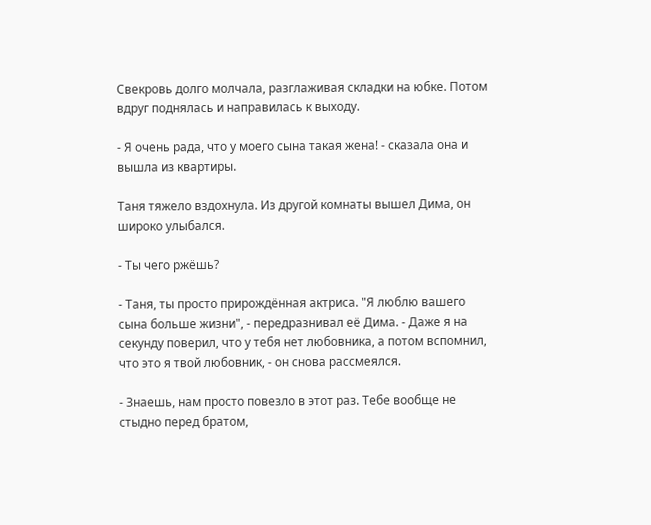Свекровь долго молчала, разглаживая складки на юбке. Потом вдруг поднялась и направилась к выходу.

- Я очень рада, что у моего сына такая жена! - сказала она и вышла из квартиры.

Таня тяжело вздохнула. Из другой комнаты вышел Дима, он широко улыбался.

- Ты чего ржёшь?

- Таня, ты просто прирождённая актриса. "Я люблю вашего сына больше жизни", - передразнивал её Дима. - Даже я на секунду поверил, что у тебя нет любовника, а потом вспомнил, что это я твой любовник, - он снова рассмеялся.

- Знаешь, нам просто повезло в этот раз. Тебе вообще не стыдно перед братом,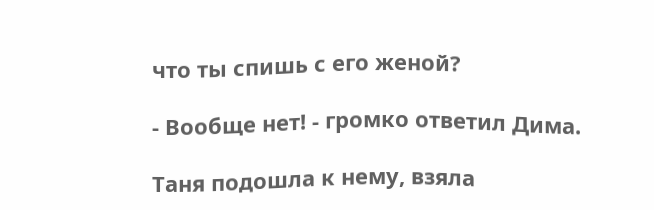что ты спишь с его женой?

- Вообще нет! - громко ответил Дима.

Таня подошла к нему, взяла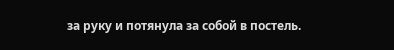за руку и потянула за собой в постель.